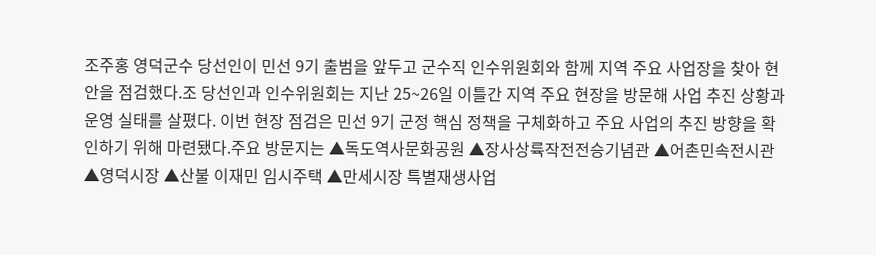조주홍 영덕군수 당선인이 민선 9기 출범을 앞두고 군수직 인수위원회와 함께 지역 주요 사업장을 찾아 현안을 점검했다.조 당선인과 인수위원회는 지난 25~26일 이틀간 지역 주요 현장을 방문해 사업 추진 상황과 운영 실태를 살폈다. 이번 현장 점검은 민선 9기 군정 핵심 정책을 구체화하고 주요 사업의 추진 방향을 확인하기 위해 마련됐다.주요 방문지는 ▲독도역사문화공원 ▲장사상륙작전전승기념관 ▲어촌민속전시관 ▲영덕시장 ▲산불 이재민 임시주택 ▲만세시장 특별재생사업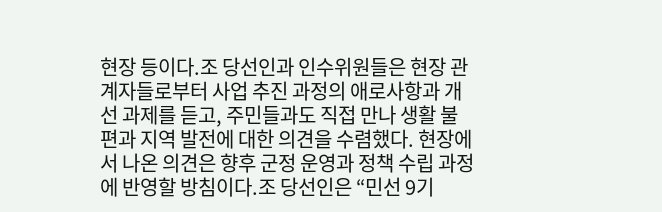현장 등이다.조 당선인과 인수위원들은 현장 관계자들로부터 사업 추진 과정의 애로사항과 개선 과제를 듣고, 주민들과도 직접 만나 생활 불편과 지역 발전에 대한 의견을 수렴했다. 현장에서 나온 의견은 향후 군정 운영과 정책 수립 과정에 반영할 방침이다.조 당선인은 “민선 9기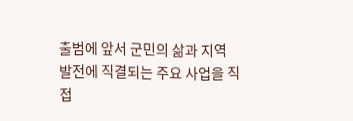출범에 앞서 군민의 삶과 지역 발전에 직결되는 주요 사업을 직접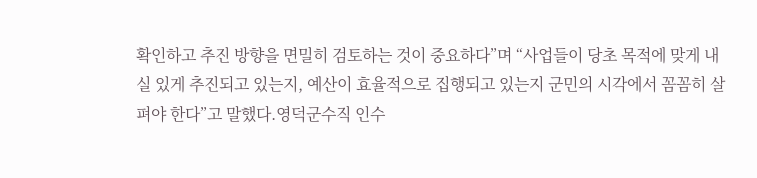확인하고 추진 방향을 면밀히 검토하는 것이 중요하다”며 “사업들이 당초 목적에 맞게 내실 있게 추진되고 있는지, 예산이 효율적으로 집행되고 있는지 군민의 시각에서 꼼꼼히 살펴야 한다”고 말했다.영덕군수직 인수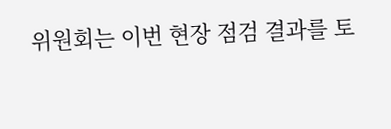위원회는 이번 현장 점검 결과를 토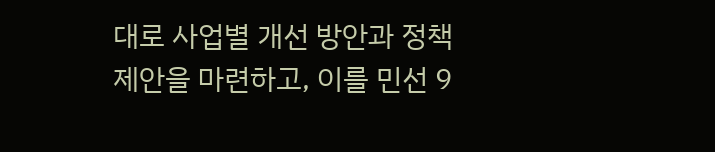대로 사업별 개선 방안과 정책 제안을 마련하고, 이를 민선 9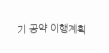기 공약 이행계획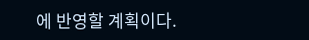에 반영할 계획이다.